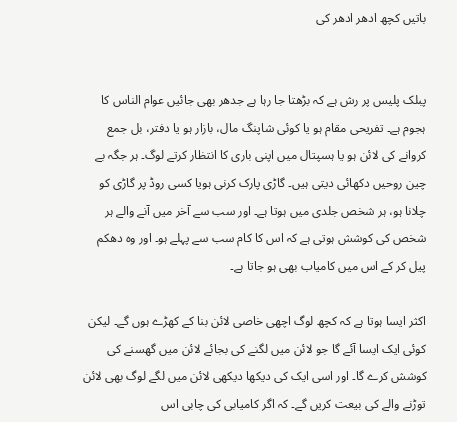باتیں کچھ ادھر ادھر کی


پبلک پلیس پر رش ہے کہ بڑھتا جا رہا ہے جدھر بھی جائیں عوام الناس کا ہجوم ہے۔ تفریحی مقام ہو یا کوئی شاپنگ مال، بازار ہو یا دفتر، بل جمع کروانے کی لائن ہو یا ہسپتال میں اپنی باری کا انتظار کرتے لوگ۔ ہر جگہ بے چین روحیں دکھائی دیتی ہیں۔ گاڑی پارک کرنی ہویا کسی روڈ پر گاڑی کو چلانا ہو، ہر شخص جلدی میں ہوتا ہے۔ اور سب سے آخر میں آنے والے ہر شخص کی کوشش ہوتی ہے کہ اس کا کام سب سے پہلے ہو۔ اور وہ دھکم پیل کر کے اس میں کامیاب بھی ہو جاتا ہے۔

اکثر ایسا ہوتا ہے کہ کچھ لوگ اچھی خاصی لائن بنا کے کھڑے ہوں گے۔ لیکن کوئی ایک ایسا آئے گا جو لائن میں لگنے کی بجائے لائن میں گھسنے کی کوشش کرے گا۔ اور اسی ایک کی دیکھا دیکھی لائن میں لگے لوگ بھی لائن توڑنے والے کی بیعت کریں گے۔ کہ اگر کامیابی کی چابی اس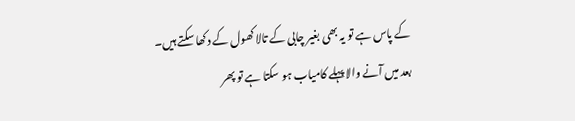کے پاس ہے تو یہ بھی بغیر چابی کے تالا کھول کے دکھا سکتے ہیں۔ بعد میں آنے والا پہلے کامیاب ہو سکتا ہے تو پھر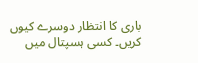باری کا انتظار دوسرے کیوں کریں۔ کسی ہسپتال میں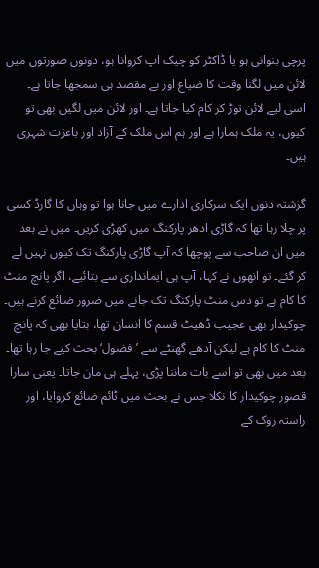پرچی بنوانی ہو یا ڈاکٹر کو چیک اپ کروانا ہو، دونوں صورتوں میں لائن میں لگنا وقت کا ضیاع اور بے مقصد ہی سمجھا جاتا ہے۔ اسی لیے لائن توڑ کر کام کیا جاتا ہے۔ اور لائن میں لگیں بھی تو کیوں، یہ ملک ہمارا ہے اور ہم اس ملک کے آزاد اور باعزت شہری ہیں۔

گزشتہ دنوں ایک سرکاری ادارے میں جانا ہوا تو وہاں کا گارڈ کسی پر چلا رہا تھا کہ گاڑی ادھر پارکنگ میں کھڑی کریں۔ میں نے بعد میں ان صاحب سے پوچھا کہ آپ گاڑی پارکنگ تک کیوں نہیں لے کر گئے۔ تو انھوں نے کہا، آپ ہی ایمانداری سے بتائیے، اگر پانچ منٹ کا کام ہے تو دس منٹ پارکنگ تک جانے میں ضرور ضائع کرنے ہیں۔ چوکیدار بھی عجیب ڈھیٹ قسم کا انسان تھا، بتایا بھی کہ پانچ منٹ کا کام ہے لیکن آدھے گھنٹے سے ’فضول‘ بحث کیے جا رہا تھا۔ بعد میں بھی تو اسے بات ماننا پڑی، پہلے ہی مان جاتا۔ یعنی سارا قصور چوکیدار کا نکلا جس نے بحث میں ٹائم ضائع کروایا، اور راستہ روک کے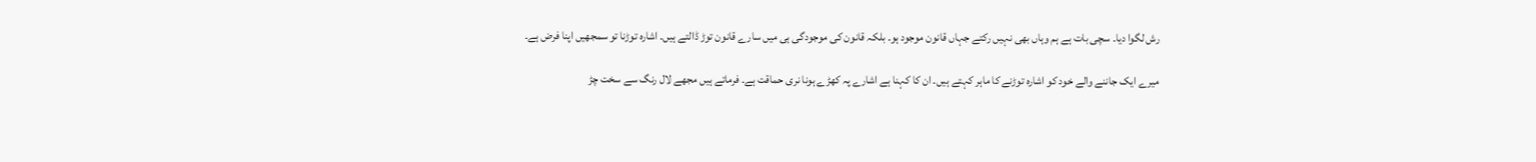رش لگوا دیا۔ سچی بات ہے ہم وہاں بھی نہیں رکتے جہاں قانون موجود ہو۔ بلکہ قانون کی موجودگی ہی میں سارے قانون توڑ ڈالتے ہیں۔ اشارہ توڑنا تو سمجھیں اپنا فرض ہے۔

میرے ایک جاننے والے خود کو اشارہ توڑنے کا ماہر کہتے ہیں۔ ان کا کہنا ہے اشارے پہ کھڑے ہونا نری حماقت ہے۔ فرماتے ہیں مجھے لال رنگ سے سخت چڑ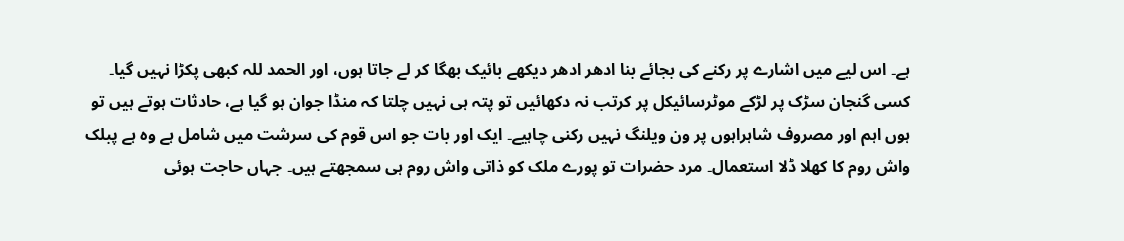ہے۔ اس لیے میں اشارے پر رکنے کی بجائے بنا ادھر ادھر دیکھے بائیک بھگا کر لے جاتا ہوں، اور الحمد للہ کبھی پکڑا نہیں گیا۔ کسی گنجان سڑک پر لڑکے موٹرسائیکل پر کرتب نہ دکھائیں تو پتہ ہی نہیں چلتا کہ منڈا جوان ہو گیا ہے، حادثات ہوتے ہیں تو ہوں اہم اور مصروف شاہراہوں پر ون ویلنگ نہیں رکنی چاہیے۔ ایک اور بات جو اس قوم کی سرشت میں شامل ہے وہ ہے پبلک واش روم کا کھلا ڈلا استعمال۔ مرد حضرات تو پورے ملک کو ذاتی واش روم ہی سمجھتے ہیں۔ جہاں حاجت ہوئی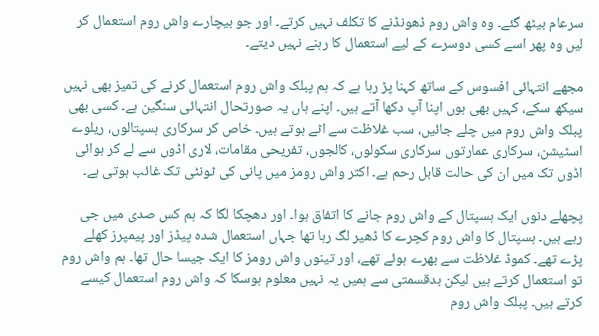سرعام بیٹھ گئے۔ وہ واش روم ڈھونڈنے کا تکلف نہیں کرتے۔ اور جو بیچارے واش روم استعمال کر لیں وہ پھر اسے کسی دوسرے کے لیے استعمال کا رہنے نہیں دیتے۔

مجھے انتہائی افسوس کے ساتھ کہنا پڑ رہا ہے کہ ہم پبلک واش روم استعمال کرنے کی تمیز بھی نہیں سیکھ سکے، کہیں بھی ہوں اپنا آپ دکھا آتے ہیں۔ اپنے ہاں یہ صورتحال انتہائی سنگین ہے۔ کسی بھی پبلک واش روم میں چلے جائیں، سب غلاظت سے اٹے ہوتے ہیں۔ خاص کر سرکاری ہسپتالوں، ریلوے اسٹیشن، سرکاری عمارتوں سرکاری سکولوں، کالجوں، تفریحی مقامات، لاری اڈوں سے لے کر ہوائی اڈوں تک میں ان کی حالت قابل رحم ہے۔ اکثر واش رومز میں پانی کی ٹونٹی تک غائب ہوتی ہے۔

پچھلے دنوں ایک ہسپتال کے واش روم جانے کا اتفاق ہوا۔ اور دھچکا لگا کہ ہم کس صدی میں جی رہے ہیں۔ ہسپتال کا واش روم کچرے کا ڈھیر لگ رہا تھا جہاں استعمال شدہ پیڈز اور پیمپرز کھلے پڑے تھے۔ کموڈ غلاظت سے بھرے ہوئے تھے، اور تینوں واش رومز کا ایک جیسا حال تھا۔ ہم واش روم تو استعمال کرتے ہیں لیکن بدقسمتی سے ہمیں یہ نہیں معلوم ہوسکا کہ واش روم استعمال کیسے کرتے ہیں۔ پبلک واش روم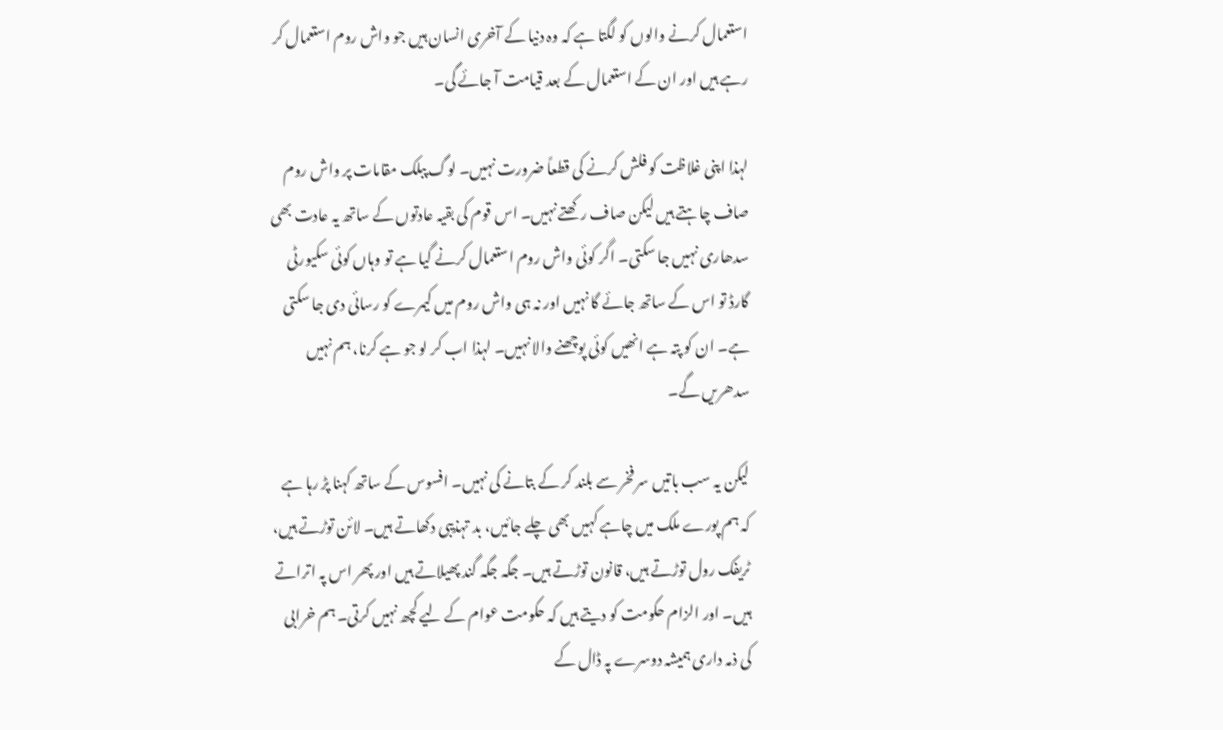استعمال کرنے والوں کو لگتا ہے کہ وہ دنیا کے آخری انسان ہیں جو واش روم استعمال کر رہے ہیں اور ان کے استعمال کے بعد قیامت آ جائے گی۔

لہذا اپنی غلاظت کو فلش کرنے کی قطعاً ضرورت نہیں۔ لوگ پبلک مقامات پر واش روم صاف چاہتے ہیں لیکن صاف رکھتے نہیں۔ اس قوم کی بقیہ عادتوں کے ساتھ یہ عادت بھی سدھاری نہیں جا سکتی۔ اگر کوئی واش روم استعمال کرنے گیا ہے تو وہاں کوئی سکیورٹی گارڈ تو اس کے ساتھ جائے گا نہیں اور نہ ہی واش روم میں کیمرے کو رسائی دی جا سکتی ہے۔ ان کو پتہ ہے انھیں کوئی پوچھنے والا نہیں۔ لہذا اب کر لو جو ہے کرنا، ہم نہیں سدھریں گے۔

لیکن یہ سب باتیں سر فخر سے بلند کر کے بتانے کی نہیں۔ افسوس کے ساتھ کہنا پڑ رہا ہے کہ ہم پورے ملک میں چاہے کہیں بھی چلے جائیں، بد تہذیبی دکھاتے ہیں۔ لائن توڑتے ہیں، ٹریفک رول توڑتے ہیں، قانون توڑتے ہیں۔ جگہ جگہ گند پھیلاتے ہیں اور پھر اس پہ اتراتے ہیں۔ اور الزام حکومت کو دیتے ہیں کہ حکومت عوام کے لیے کچھ نہیں کرتی۔ ہم خرابی کی ذمہ داری ہمیشہ دوسرے پہ ڈال کے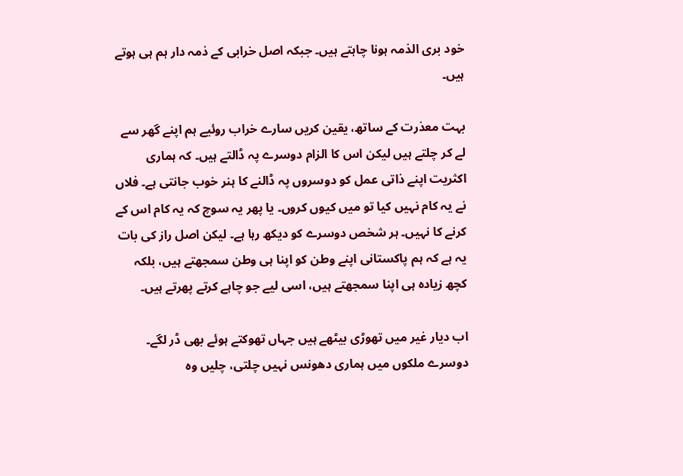خود بری الذمہ ہونا چاہتے ہیں۔ جبکہ اصل خرابی کے ذمہ دار ہم ہی ہوتے ہیں۔

بہت معذرت کے ساتھ، یقین کریں سارے خراب روئیے ہم اپنے گھر سے لے کر چلتے ہیں لیکن اس کا الزام دوسرے پہ ڈالتے ہیں۔ کہ ہماری اکثریت اپنے ذاتی عمل کو دوسروں پہ ڈالنے کا ہنر خوب جانتی ہے۔ فلاں نے یہ کام نہیں کیا تو میں کیوں کروں۔ یا پھر یہ سوچ کہ یہ کام اس کے کرنے کا نہیں۔ ہر شخص دوسرے کو دیکھ رہا ہے۔ لیکن اصل راز کی بات یہ ہے کہ ہم پاکستانی اپنے وطن کو اپنا ہی وطن سمجھتے ہیں، بلکہ کچھ زیادہ ہی اپنا سمجھتے ہیں، اسی لیے جو چاہے کرتے پھرتے ہیں۔

اب دیار غیر میں تھوڑی بیٹھے ہیں جہاں تھوکتے ہوئے بھی ڈر لگے۔ دوسرے ملکوں میں ہماری دھونس نہیں چلتی، چلیں وہ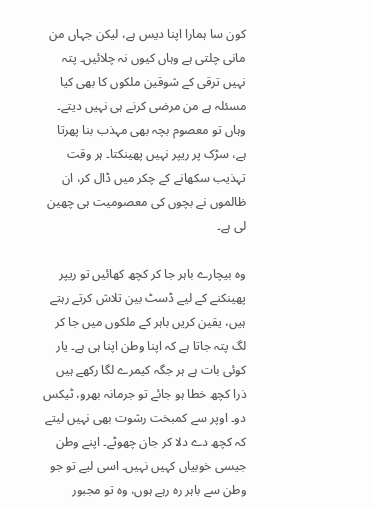کون سا ہمارا اپنا دیس ہے، لیکن جہاں من مانی چلتی ہے وہاں کیوں نہ چلائیں۔ پتہ نہیں ترقی کے شوقین ملکوں کا بھی کیا مسئلہ ہے من مرضی کرنے ہی نہیں دیتے۔ وہاں تو معصوم بچہ بھی مہذب بنا پھرتا ہے، سڑک پر ریپر نہیں پھینکتا۔ ہر وقت تہذیب سکھانے کے چکر میں ڈال کر، ان ظالموں نے بچوں کی معصومیت ہی چھین لی ہے۔

وہ بیچارے باہر جا کر کچھ کھائیں تو ریپر پھینکنے کے لیے ڈسٹ بین تلاش کرتے رہتے ہیں، یقین کریں باہر کے ملکوں میں جا کر لگ پتہ جاتا ہے کہ اپنا وطن اپنا ہی ہے۔ یار کوئی بات ہے ہر جگہ کیمرے لگا رکھے ہیں ذرا کچھ خطا ہو جائے تو جرمانہ بھرو، ٹیکس دو۔ اوپر سے کمبخت رشوت بھی نہیں لیتے کہ کچھ دے دلا کر جان چھوٹے۔ اپنے وطن جیسی خوبیاں کہیں نہیں۔ اسی لیے تو جو وطن سے باہر رہ رہے ہوں، وہ تو مجبور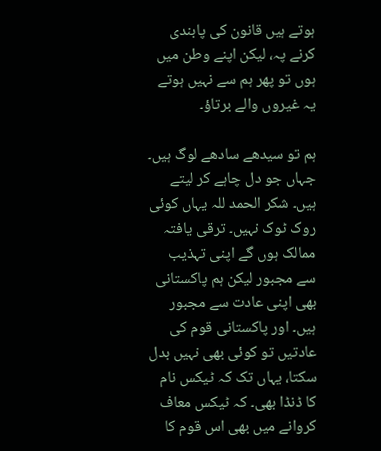ہوتے ہیں قانون کی پابندی کرنے پہ، لیکن اپنے وطن میں ہوں تو پھر ہم سے نہیں ہوتے یہ غیروں والے برتاؤ۔

ہم تو سیدھے سادھے لوگ ہیں۔ جہاں جو دل چاہے کر لیتے ہیں۔ شکر الحمد للہ یہاں کوئی روک ٹوک نہیں۔ ترقی یافتہ ممالک ہوں گے اپنی تہذیب سے مجبور لیکن ہم پاکستانی بھی اپنی عادت سے مجبور ہیں۔ اور پاکستانی قوم کی عادتیں تو کوئی بھی نہیں بدل سکتا، یہاں تک کہ ٹیکس نام کا ڈنڈا بھی۔ کہ ٹیکس معاف کروانے میں بھی اس قوم کا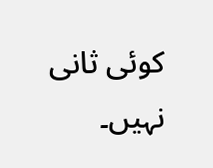کوئی ثانی نہیں۔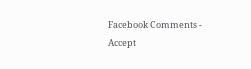Facebook Comments - Accept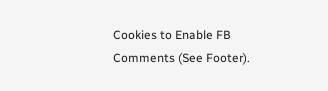Cookies to Enable FB Comments (See Footer).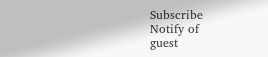Subscribe
Notify of
guest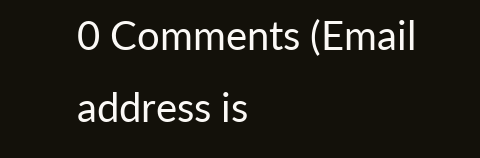0 Comments (Email address is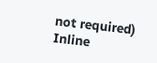not required)
Inline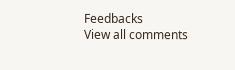Feedbacks
View all comments